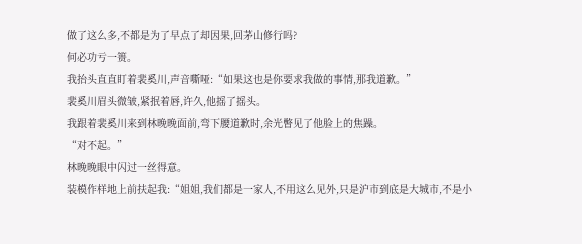做了这么多,不都是为了早点了却因果,回茅山修行吗?
何必功亏一篑。
我抬头直直盯着裴奚川,声音嘶哑:“如果这也是你要求我做的事情,那我道歉。”
裴奚川眉头微皱,紧抿着唇,许久,他摇了摇头。
我跟着裴奚川来到林晚晚面前,弯下腰道歉时,余光瞥见了他脸上的焦躁。
“对不起。”
林晚晚眼中闪过一丝得意。
装模作样地上前扶起我:“姐姐,我们都是一家人,不用这么见外,只是沪市到底是大城市,不是小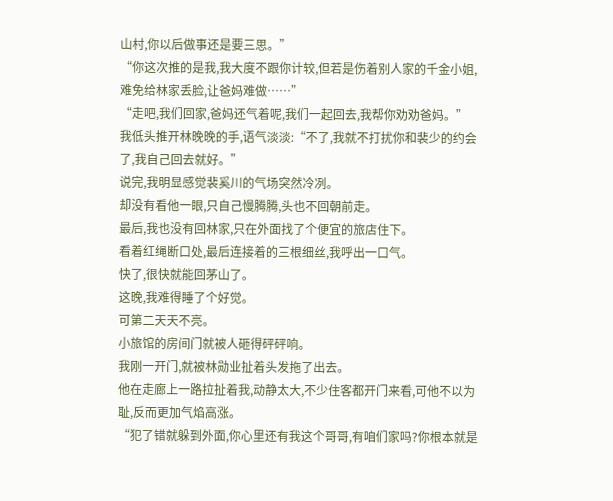山村,你以后做事还是要三思。”
“你这次推的是我,我大度不跟你计较,但若是伤着别人家的千金小姐,难免给林家丢脸,让爸妈难做……”
“走吧,我们回家,爸妈还气着呢,我们一起回去,我帮你劝劝爸妈。”
我低头推开林晚晚的手,语气淡淡:“不了,我就不打扰你和裴少的约会了,我自己回去就好。”
说完,我明显感觉裴奚川的气场突然冷冽。
却没有看他一眼,只自己慢腾腾,头也不回朝前走。
最后,我也没有回林家,只在外面找了个便宜的旅店住下。
看着红绳断口处,最后连接着的三根细丝,我呼出一口气。
快了,很快就能回茅山了。
这晚,我难得睡了个好觉。
可第二天天不亮。
小旅馆的房间门就被人砸得砰砰响。
我刚一开门,就被林勋业扯着头发拖了出去。
他在走廊上一路拉扯着我,动静太大,不少住客都开门来看,可他不以为耻,反而更加气焰高涨。
“犯了错就躲到外面,你心里还有我这个哥哥,有咱们家吗?你根本就是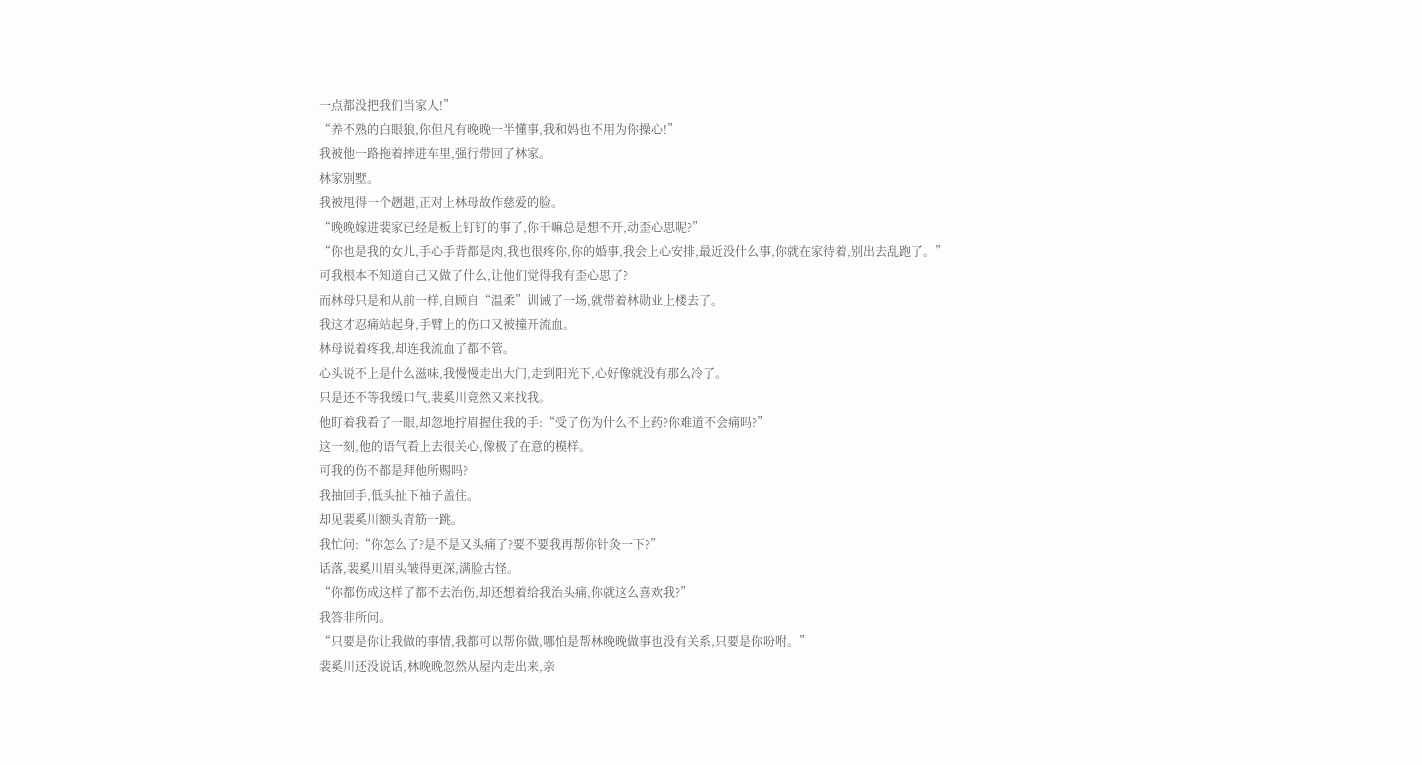一点都没把我们当家人!”
“养不熟的白眼狼,你但凡有晚晚一半懂事,我和妈也不用为你操心!”
我被他一路拖着摔进车里,强行带回了林家。
林家别墅。
我被甩得一个趔趄,正对上林母故作慈爱的脸。
“晚晚嫁进裴家已经是板上钉钉的事了,你干嘛总是想不开,动歪心思呢?”
“你也是我的女儿,手心手背都是肉,我也很疼你,你的婚事,我会上心安排,最近没什么事,你就在家待着,别出去乱跑了。”
可我根本不知道自己又做了什么,让他们觉得我有歪心思了?
而林母只是和从前一样,自顾自“温柔”训诫了一场,就带着林勋业上楼去了。
我这才忍痛站起身,手臂上的伤口又被撞开流血。
林母说着疼我,却连我流血了都不管。
心头说不上是什么滋味,我慢慢走出大门,走到阳光下,心好像就没有那么冷了。
只是还不等我缓口气,裴奚川竟然又来找我。
他盯着我看了一眼,却忽地拧眉握住我的手:“受了伤为什么不上药?你难道不会痛吗?”
这一刻,他的语气看上去很关心,像极了在意的模样。
可我的伤不都是拜他所赐吗?
我抽回手,低头扯下袖子盖住。
却见裴奚川额头青筋一跳。
我忙问:“你怎么了?是不是又头痛了?要不要我再帮你针灸一下?”
话落,裴奚川眉头皱得更深,满脸古怪。
“你都伤成这样了都不去治伤,却还想着给我治头痛,你就这么喜欢我?”
我答非所问。
“只要是你让我做的事情,我都可以帮你做,哪怕是帮林晚晚做事也没有关系,只要是你吩咐。”
裴奚川还没说话,林晚晚忽然从屋内走出来,亲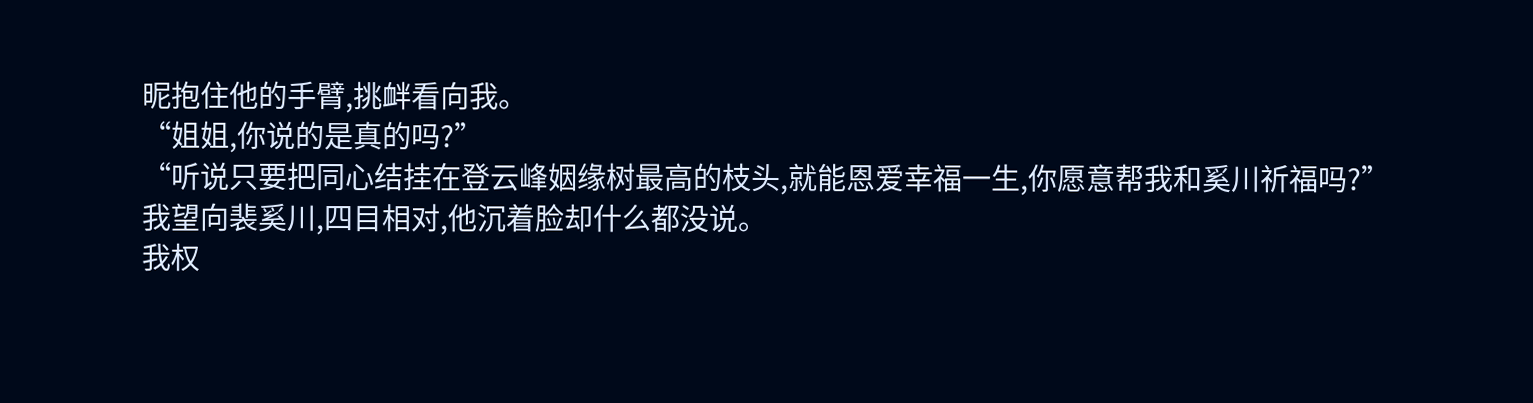昵抱住他的手臂,挑衅看向我。
“姐姐,你说的是真的吗?”
“听说只要把同心结挂在登云峰姻缘树最高的枝头,就能恩爱幸福一生,你愿意帮我和奚川祈福吗?”
我望向裴奚川,四目相对,他沉着脸却什么都没说。
我权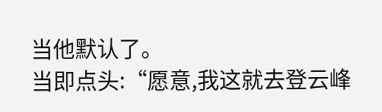当他默认了。
当即点头:“愿意,我这就去登云峰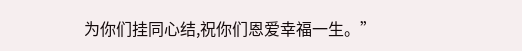为你们挂同心结,祝你们恩爱幸福一生。”